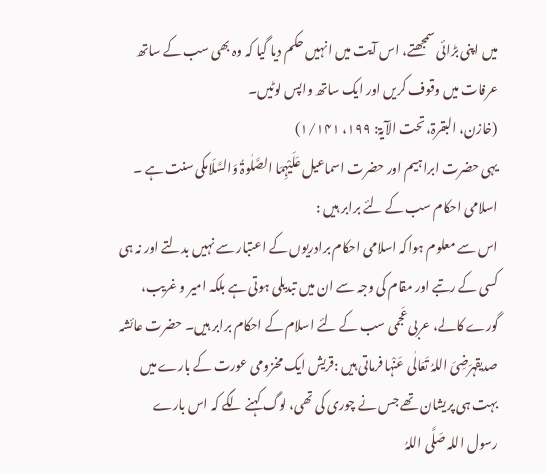میں اپنی بڑائی سمجھتے، اس آیت میں انہیں حکم دیا گیا کہ وہ بھی سب کے ساتھ عرفات میں وقوف کریں اور ایک ساتھ واپس لوٹیں۔
(خازن، البقرۃ، تحت الآیۃ: ۱۹۹، ۱/۱۴۱)
یہی حضرت ابراہیم اور حضرت اسماعیل عَلَیْہِمَا الصَّلٰوۃُ وَالسَّلَامکی سنت ہے ۔
اسلامی احکام سب کے لئے برابر ہیں :
اس سے معلوم ہواکہ اسلامی احکام برادریوں کے اعتبار سے نہیں بدلتے اور نہ ہی کسی کے رتبے اور مقام کی وجہ سے ان میں تبدیلی ہوتی ہے بلکہ امیر و غریب، گورے کالے، عربی عَجمی سب کے لئے اسلام کے احکام برابر ہیں۔ حضرت عائشہ صدیقہرَضِیَ اللہُ تَعَالٰی عَنْہا فرماتی ہیں :قریش ایک مخزومی عورت کے بارے میں بہت ہی پریشان تھے جس نے چوری کی تھی، لوگ کہنے لگے کہ اس بارے رسول اللہ صَلَّی اللہُ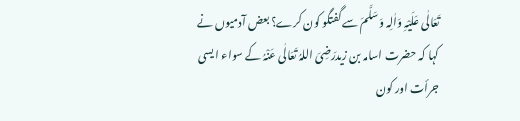تَعَالٰی عَلَیْہِ وَاٰلِہ وَسَلَّمَ سے گفتگو کون کرے؟ بعض آدمیوں نے کہا کہ حضرت اسامہ بن زیدرَضِیَ اللہُ تَعَالٰی عَنْہُ کے سواء ا یسی جرأت اور کون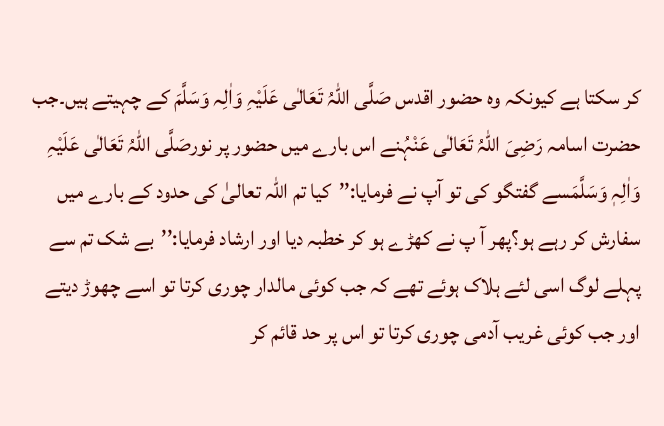کر سکتا ہے کیونکہ وہ حضور اقدس صَلَّی اللہُ تَعَالٰی عَلَیْہِ وَاٰلِہ وَسَلَّمَ کے چہیتے ہیں۔جب حضرت اسامہ رَضِیَ اللہُ تَعَالٰی عَنْہُنے اس بارے میں حضور پر نورصَلَّی اللہُ تَعَالٰی عَلَیْہِ وَاٰلِہٖ وَسَلَّمَسے گفتگو کی تو آپ نے فرمایا:’’کیا تم اللہ تعالیٰ کی حدود کے بارے میں سفارش کر رہے ہو؟پھر آ پ نے کھڑے ہو کر خطبہ دیا اور ارشاد فرمایا:’’بے شک تم سے پہلے لوگ اسی لئے ہلاک ہوئے تھے کہ جب کوئی مالدار چوری کرتا تو اسے چھوڑ دیتے اور جب کوئی غریب آدمی چوری کرتا تو اس پر حد قائم کر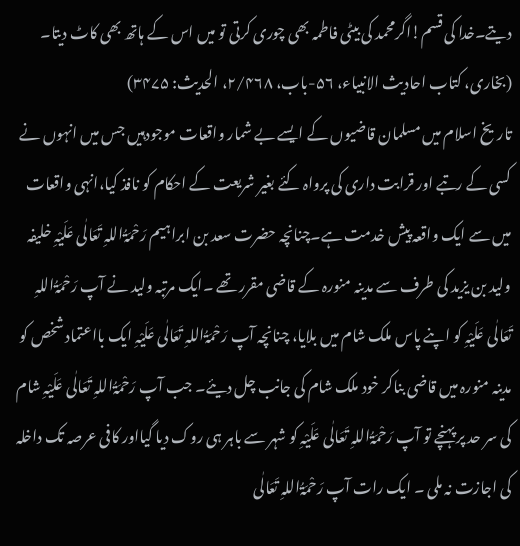دیتے۔خدا کی قسم!اگرمحمد کی بیٹی فاطمہ بھی چوری کرتی تو میں اس کے ہاتھ بھی کاٹ دیتا۔ (بخاری، کتاب احادیث الانبیاء، ۵۶-باب، ۲/۴۶۸، الحدیث: ۳۴۷۵)
تاریخ اسلام میں مسلمان قاضیوں کے ایسے بے شمار واقعات موجودہیں جس میں انہوں نے کسی کے رتبے اور قرابت داری کی پرواہ کئے بغیر شریعت کے احکام کو نافذ کیا،انہی واقعات میں سے ایک واقعہ پیش خدمت ہے۔چنانچہ حضرت سعد بن ابراہیم رَحْمَۃُاللہِ تَعَالٰی عَلَیْہِ خلیفہ ولید بن یزید کی طرف سے مدینہ منورہ کے قاضی مقرر تھے ۔ایک مرتبہ ولید نے آپ رَحْمَۃُاللہِ تَعَالٰی عَلَیْہِ کو اپنے پاس ملک شام میں بلایا، چنانچہ آپ رَحْمَۃُاللہِ تَعَالٰی عَلَیْہِ ایک بااعتماد شخص کو مدینہ منورہ میں قاضی بناکر خود ملک شام کی جانب چل دیئے۔ جب آپ رَحْمَۃُاللہِ تَعَالٰی عَلَیْہِ شام کی سر حد پر پہنچے تو آپ رَحْمَۃُاللہِ تَعَالٰی عَلَیْہِ کو شہر سے باہر ہی روک دیا گیااور کافی عرصہ تک داخلہ کی اجازت نہ ملی ۔ ایک رات آپ رَحْمَۃُاللہِ تَعَالٰی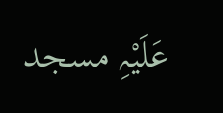عَلَیْہِ مسجد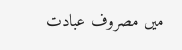میں مصروف عبادت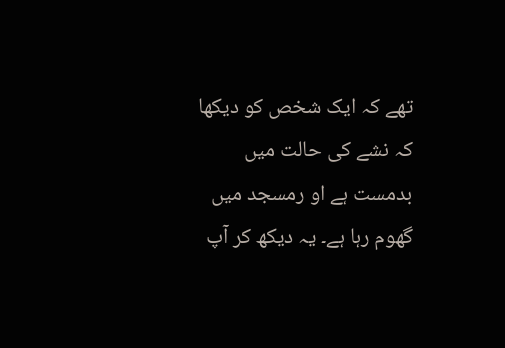تھے کہ ایک شخص کو دیکھا کہ نشے کی حالت میں بدمست ہے او رمسجد میں گھوم رہا ہے۔ یہ دیکھ کر آپ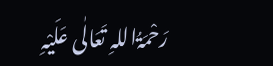رَحْمَۃُاللہِ تَعَالٰی عَلَیْہِ